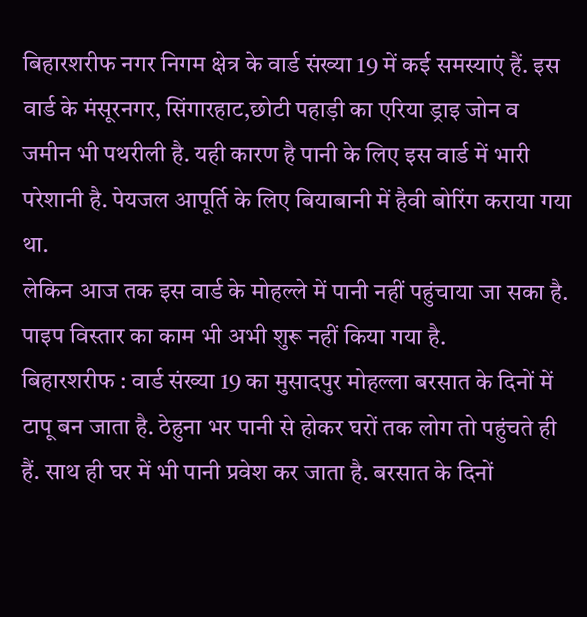बिहारशरीफ नगर निगम क्षेत्र के वार्ड संख्या 19 में कई समस्याएं हैं. इस वार्ड के मंसूरनगर, सिंगारहाट,छोटी पहाड़ी का एरिया ड्राइ जोन व जमीन भी पथरीली है. यही कारण है पानी के लिए इस वार्ड में भारी परेशानी है. पेयजल आपूर्ति के लिए बियाबानी में हैवी बोरिंग कराया गया था.
लेकिन आज तक इस वार्ड के मोहल्ले में पानी नहीं पहुंचाया जा सका है. पाइप विस्तार का काम भी अभी शुरू नहीं किया गया है.
बिहारशरीफ : वार्ड संख्या 19 का मुसादपुर मोहल्ला बरसात के दिनों में टापू बन जाता है. ठेहुना भर पानी से होकर घरों तक लोग तो पहुंचते ही हैं. साथ ही घर में भी पानी प्रवेश कर जाता है. बरसात के दिनों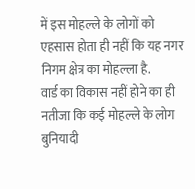में इस मोहल्ले के लोगों को एहसास होता ही नहीं कि यह नगर निगम क्षेत्र का मोहल्ला है.
वार्ड का विकास नहीं होने का ही नतीजा कि कई मोहल्ले के लोग बुनियादी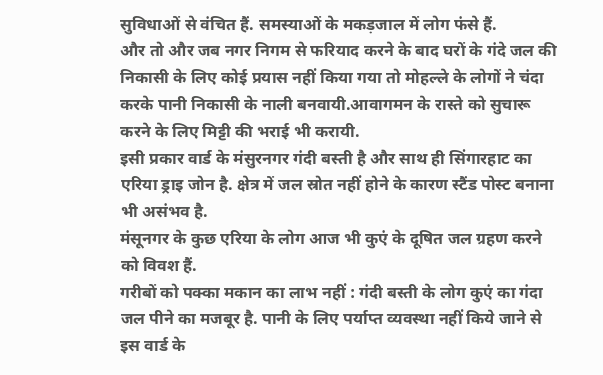सुविधाओं से वंचित हैं. समस्याओं के मकड़जाल में लोग फंसे हैं.
और तो और जब नगर निगम से फरियाद करने के बाद घरों के गंदे जल की निकासी के लिए कोई प्रयास नहीं किया गया तो मोहल्ले के लोगों ने चंदा करके पानी निकासी के नाली बनवायी.आवागमन के रास्ते को सुचारू करने के लिए मिट्टी की भराई भी करायी.
इसी प्रकार वार्ड के मंसुरनगर गंदी बस्ती है और साथ ही सिंगारहाट का एरिया ड्राइ जोन है. क्षेत्र में जल स्रोत नहीं होने के कारण स्टैंड पोस्ट बनाना भी असंभव है.
मंसूनगर के कुछ एरिया के लोग आज भी कुएं के दूषित जल ग्रहण करने को विवश हैं.
गरीबों को पक्का मकान का लाभ नहीं : गंदी बस्ती के लोग कुएं का गंदा जल पीने का मजबूर है. पानी के लिए पर्याप्त व्यवस्था नहीं किये जाने से इस वार्ड के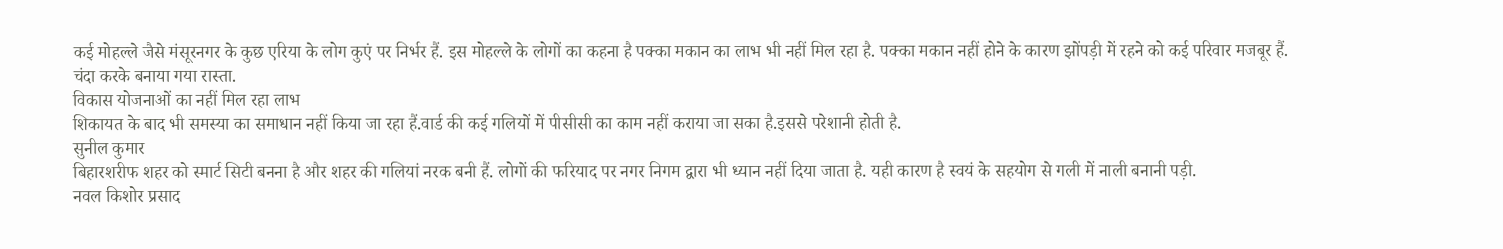कई मोहल्ले जैसे मंसूरनगर के कुछ एरिया के लोग कुएं पर निर्भर हैं. इस मोहल्ले के लोगों का कहना है पक्का मकान का लाभ भी नहीं मिल रहा है. पक्का मकान नहीं होने के कारण झोंपड़ी में रहने को कई परिवार मजबूर हैं.
चंदा करके बनाया गया रास्ता.
विकास योजनाओं का नहीं मिल रहा लाभ
शिकायत के बाद भी समस्या का समाधान नहीं किया जा रहा हैं.वार्ड की कई गलियों में पीसीसी का काम नहीं कराया जा सका है.इससे परेशानी होती है.
सुनील कुमार
बिहारशरीफ शहर को स्मार्ट सिटी बनना है और शहर की गलियां नरक बनी हैं. लोगों की फरियाद पर नगर निगम द्वारा भी ध्यान नहीं दिया जाता है. यही कारण है स्वयं के सहयोग से गली में नाली बनानी पड़ी.
नवल किशोर प्रसाद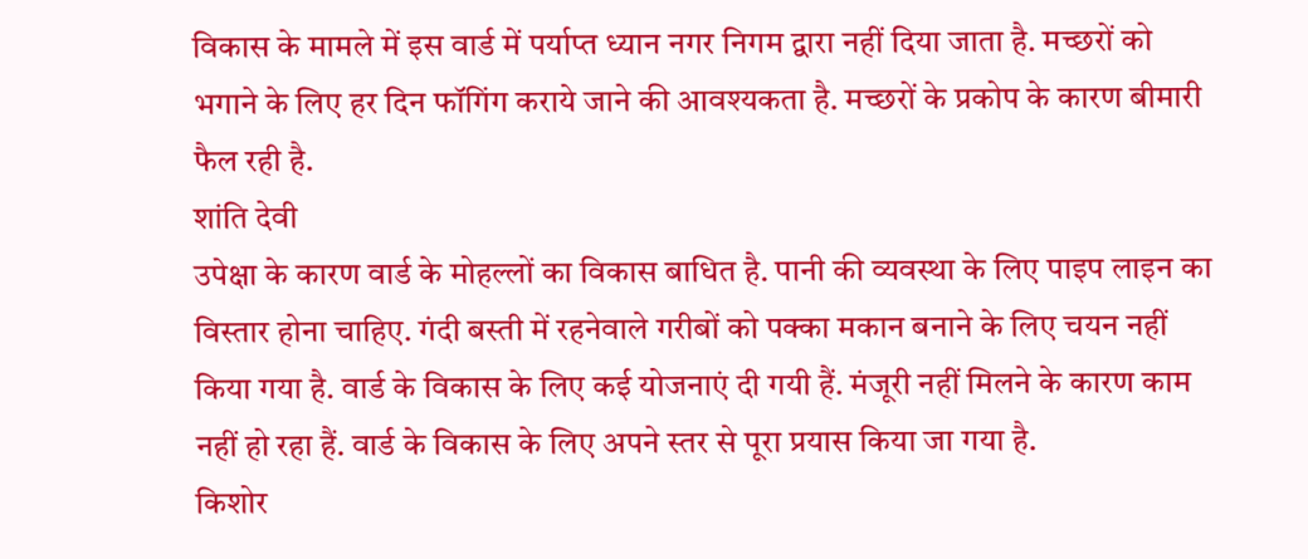विकास के मामले में इस वार्ड में पर्याप्त ध्यान नगर निगम द्वारा नहीं दिया जाता है. मच्छरों को भगाने के लिए हर दिन फॉगिंग कराये जाने की आवश्यकता है. मच्छरों के प्रकोप के कारण बीमारी फैल रही है.
शांति देवी
उपेक्षा के कारण वार्ड के मोहल्लों का विकास बाधित है. पानी की व्यवस्था के लिए पाइप लाइन का विस्तार होना चाहिए. गंदी बस्ती में रहनेवाले गरीबों को पक्का मकान बनाने के लिए चयन नहीं किया गया है. वार्ड के विकास के लिए कई योजनाएं दी गयी हैं. मंजूरी नहीं मिलने के कारण काम नहीं हो रहा हैं. वार्ड के विकास के लिए अपने स्तर से पूरा प्रयास किया जा गया है.
किशोर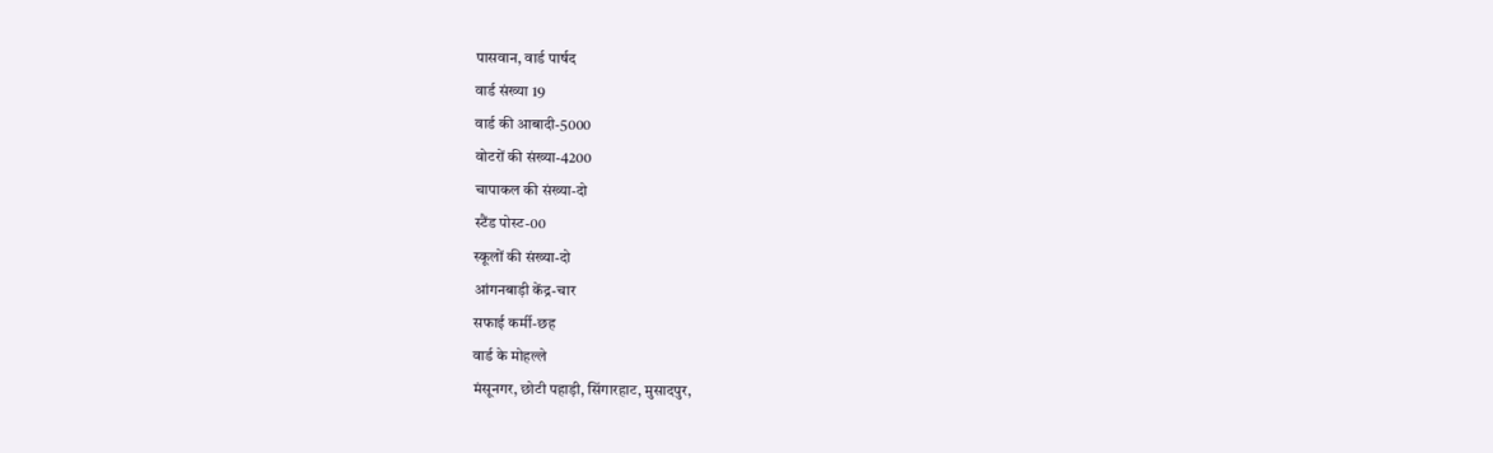पासवान, वार्ड पार्षद
वार्ड संख्या 19
वार्ड की आबादी-5000
वोटरों की संख्या-4200
चापाकल की संख्या-दो
स्टैंड पोस्ट-00
स्कूलों की संख्या-दो
आंगनबाड़ी केंद्र-चार
सफाई कर्मी-छह
वार्ड के मोहल्ले
मंसूनगर, छोटी पहाड़ी, सिंगारहाट, मुसादपुर,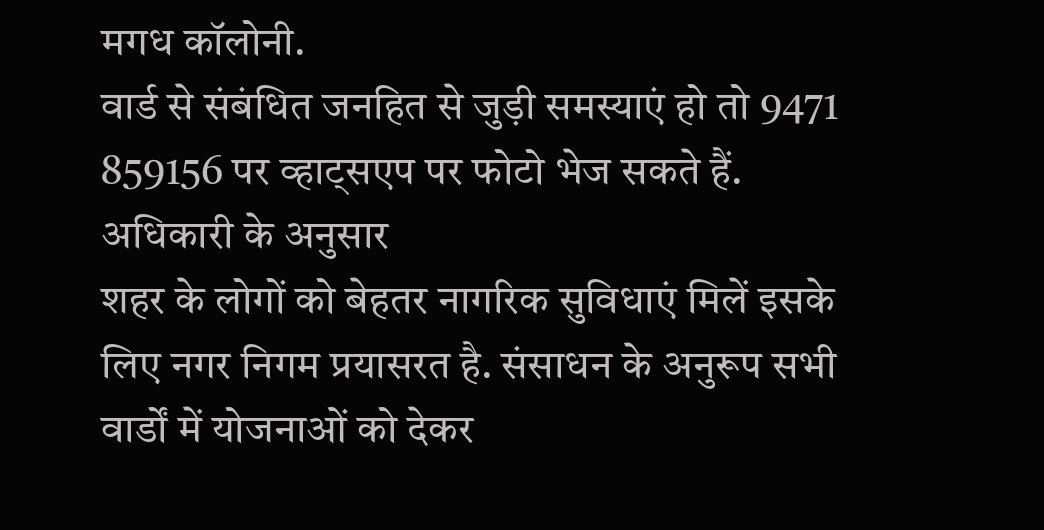मगध कॉलोनी.
वार्ड से संबंधित जनहित से जुड़ी समस्याएं हो तो 9471 859156 पर व्हाट्सएप पर फोटो भेज सकते हैं.
अधिकारी के अनुसार
शहर के लोगों को बेहतर नागरिक सुविधाएं मिलें इसके लिए नगर निगम प्रयासरत है. संसाधन के अनुरूप सभी वार्डों में योजनाओं को देकर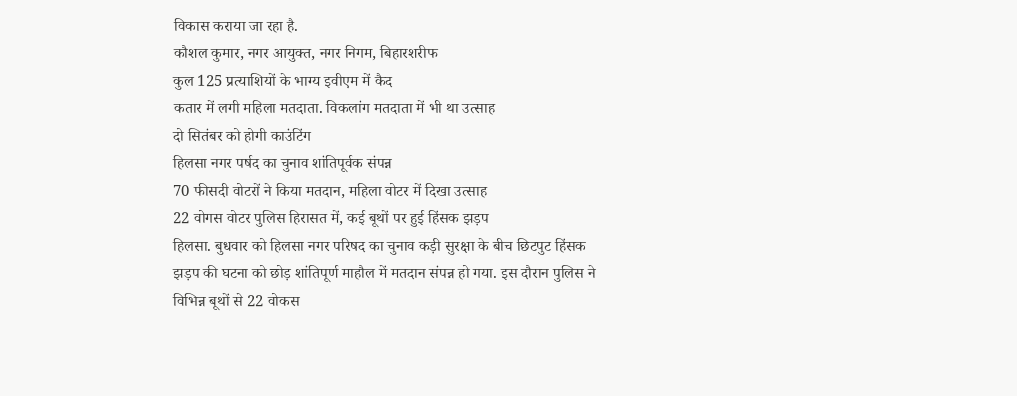विकास कराया जा रहा है.
कौशल कुमार, नगर आयुक्त, नगर निगम, बिहारशरीफ
कुल 125 प्रत्याशियों के भाग्य इवीएम में कैद
कतार में लगी महिला मतदाता. विकलांग मतदाता में भी था उत्साह
दो सितंबर को होगी काउंटिंग
हिलसा नगर पर्षद का चुनाव शांतिपूर्वक संपन्न
70 फीसदी वोटरों ने किया मतदान, महिला वोटर में दिखा उत्साह
22 वोगस वोटर पुलिस हिरासत में, कई बूथों पर हुई हिंसक झड़प
हिलसा. बुधवार को हिलसा नगर परिषद का चुनाव कड़ी सुरक्षा के बीच छिटपुट हिंसक झड़प की घटना को छोड़ शांतिपूर्ण माहौल में मतदान संपन्न हो गया. इस दौरान पुलिस ने विभिन्न बूथों से 22 वोकस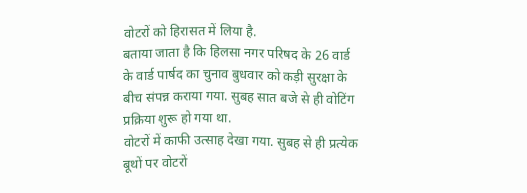वोटरों को हिरासत में लिया है.
बताया जाता है कि हिलसा नगर परिषद के 26 वार्ड के वार्ड पार्षद का चुनाव बुधवार को कड़ी सुरक्षा के बीच संपन्न कराया गया. सुबह सात बजे से ही वोटिंग प्रक्रिया शुरू हो गया था.
वोटरों में काफी उत्साह देखा गया. सुबह से ही प्रत्येक बूथों पर वोटरों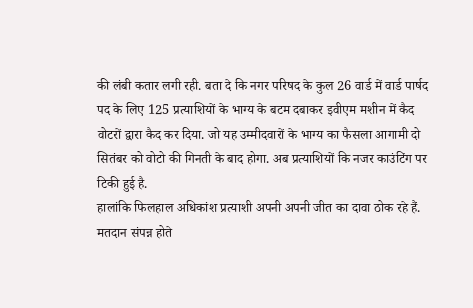की लंबी कतार लगी रही. बता दे कि नगर परिषद के कुल 26 वार्ड में वार्ड पार्षद पद के लिए 125 प्रत्याशियों के भाग्य के बटम दबाकर इवीएम मशीन में कैद वोटरों द्वारा कैद कर दिया. जो यह उम्मीदवारों के भाग्य का फैसला आगामी दो सितंबर को वोटो की गिनती के बाद होगा. अब प्रत्याशियों कि नजर काउंटिंग पर टिकी हुई है.
हालांकि फिलहाल अधिकांश प्रत्याशी अपनी अपनी जीत का दावा ठोक रहे हैं. मतदान संपन्न होते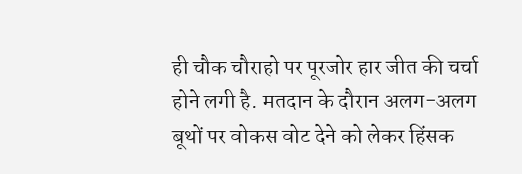ही चौक चौराहो पर पूरजोर हार जीत की चर्चा होने लगी है. मतदान के दौरान अलग-अलग बूथों पर वोकस वोट देने को लेकर हिंसक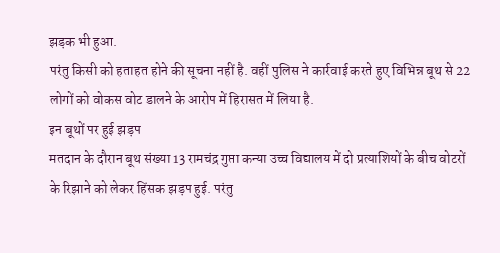झड़क भी हुआ.
परंतु किसी को हताहत होने की सूचना नहीं है. वहीं पुलिस ने कार्रवाई करते हुए विभिन्न बूथ से 22 लोगों को वोकस वोट डालने के आरोप में हिरासत में लिया है.
इन बूथों पर हुई झड़प
मतदान के दौरान बूथ संख्या 13 रामचंद्र गुप्ता कन्या उच्च विद्यालय में दो प्रत्याशियों के बीच वोटरों के रिझाने को लेकर हिंसक झड़प हुई. परंतु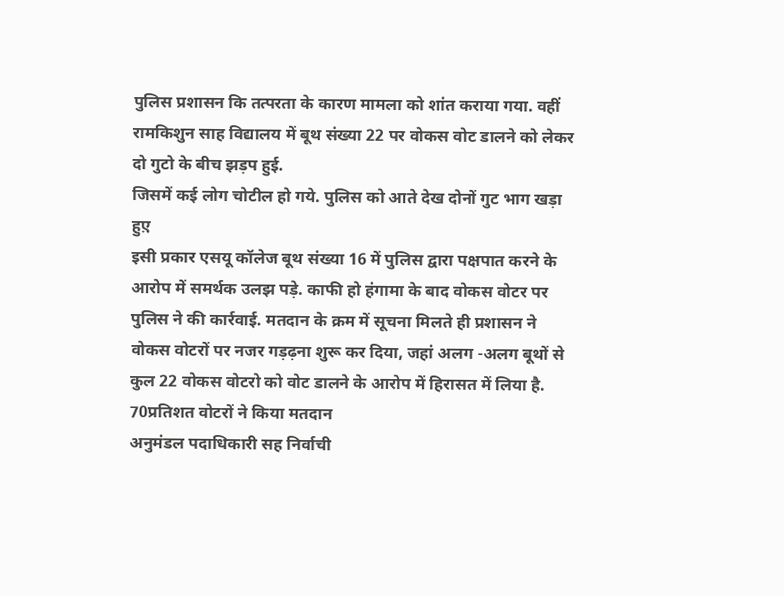पुलिस प्रशासन कि तत्परता के कारण मामला को शांत कराया गया. वहीं रामकिशुन साह विद्यालय में बूथ संख्या 22 पर वोकस वोट डालने को लेकर दो गुटो के बीच झड़प हुई.
जिसमें कई लोग चोटील हो गये. पुलिस को आते देख दोनों गुट भाग खड़ा हुए़
इसी प्रकार एसयू कॉलेज बूथ संख्या 16 में पुलिस द्वारा पक्षपात करने के आरोप में समर्थक उलझ पड़े. काफी हो हंगामा के बाद वोकस वोटर पर पुलिस ने की कार्रवाई. मतदान के क्रम में सूचना मिलते ही प्रशासन ने वोकस वोटरों पर नजर गड़ढ़ना शुरू कर दिया, जहां अलग -अलग बूथों से कुल 22 वोकस वोटरो को वोट डालने के आरोप में हिरासत में लिया है.
70प्रतिशत वोटरों ने किया मतदान
अनुमंडल पदाधिकारी सह निर्वाची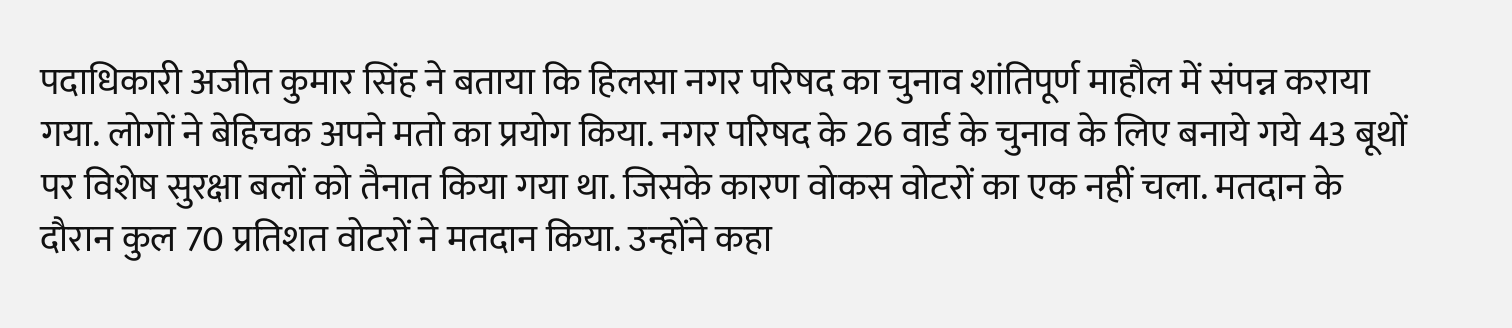पदाधिकारी अजीत कुमार सिंह ने बताया कि हिलसा नगर परिषद का चुनाव शांतिपूर्ण माहौल में संपन्न कराया गया. लोगों ने बेहिचक अपने मतो का प्रयोग किया. नगर परिषद के 26 वार्ड के चुनाव के लिए बनाये गये 43 बूथों पर विशेष सुरक्षा बलों को तैनात किया गया था. जिसके कारण वोकस वोटरों का एक नहीं चला. मतदान के दौरान कुल 70 प्रतिशत वोटरों ने मतदान किया. उन्होंने कहा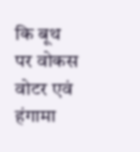कि बूथ पर वोकस वोटर एवं हंगामा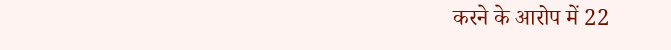करने के आरोप में 22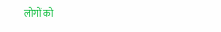लोगों को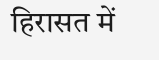हिरासत में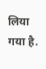लिया गया है.